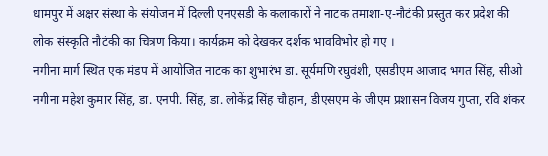धामपुर में अक्षर संस्था के संयोजन में दिल्ली एनएसडी के कलाकारों ने नाटक तमाशा-ए-नौटंकी प्रस्तुत कर प्रदेश की लोक संस्कृति नौटंकी का चित्रण किया। कार्यक्रम को देखकर दर्शक भावविभोर हो गए ।
नगीना मार्ग स्थित एक मंडप में आयोजित नाटक का शुभारंभ डा. सूर्यमणि रघुवंशी, एसडीएम आजाद भगत सिंह, सीओ नगीना महेश कुमार सिंह, डा. एनपी. सिंह, डा. लोकेंद्र सिंह चौहान, डीएसएम के जीएम प्रशासन विजय गुप्ता, रवि शंकर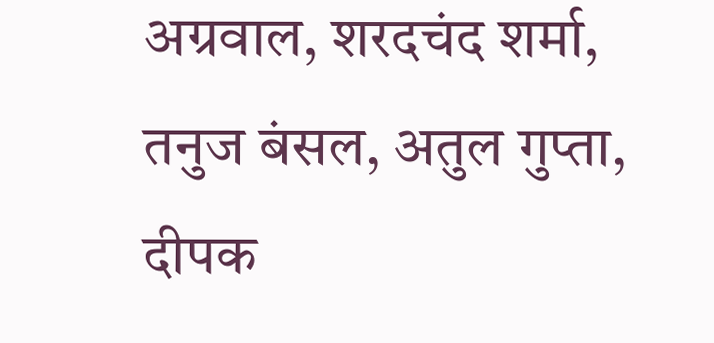अग्रवाल, शरदचंद शर्मा, तनुज बंसल, अतुल गुप्ता, दीपक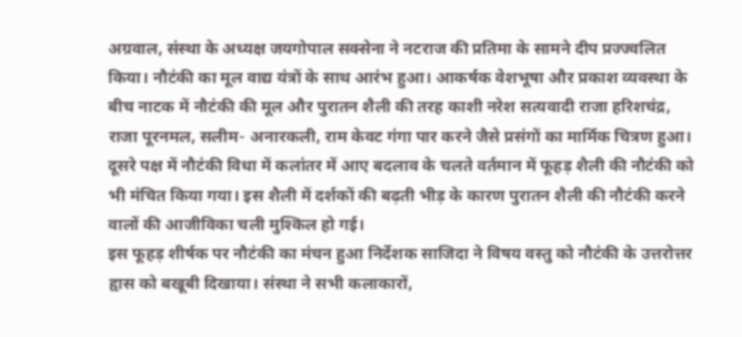अग्रवाल, संस्था के अध्यक्ष जयगोपाल सक्सेना ने नटराज की प्रतिमा के सामने दीप प्रज्ज्वलित किया। नौटंकी का मूल वाद्य यंत्रों के साथ आरंभ हुआ। आकर्षक वेशभूषा और प्रकाश व्यवस्था के बीच नाटक में नौटंकी की मूल और पुरातन शैली की तरह काशी नरेश सत्यवादी राजा हरिशचंद्र, राजा पूरनमल, सलीम- अनारकली, राम केवट गंगा पार करने जैसे प्रसंगों का मार्मिक चित्रण हुआ। दूसरे पक्ष में नौटंकी विधा में कलांतर में आए बदलाव के चलते वर्तमान में फूहड़ शैली की नौटंकी को भी मंचित किया गया। इस शैली में दर्शकों की बढ़ती भीड़ के कारण पुरातन शैली की नौटंकी करने वालों की आजीविका चली मुश्किल हो गई।
इस फूहड़ शीर्षक पर नौटंकी का मंचन हुआ निर्देशक साजिदा ने विषय वस्तु को नौटंकी के उत्तरोत्तर हृास को बखूबी दिखाया। संस्था ने सभी कलाकारों,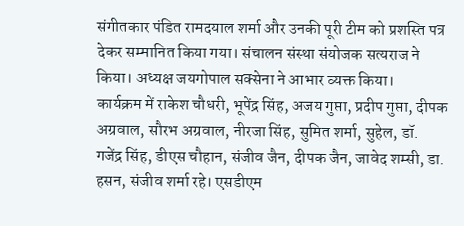संगीतकार पंडित रामदयाल शर्मा और उनकी पूरी टीम को प्रशस्ति पत्र देकर सम्मानित किया गया। संचालन संस्था संयोजक सत्यराज ने किया। अध्यक्ष जयगोपाल सक्सेना ने आभार व्यक्त किया।
कार्यक्रम में राकेश चौधरी, भूपेंद्र सिंह, अजय गुप्ता, प्रदीप गुप्ता, दीपक अग्रवाल, सौरभ अग्रवाल, नीरजा सिंह, सुमित शर्मा, सुहेल, डॉ. गजेंद्र सिंह, डीएस चौहान, संजीव जैन, दीपक जैन, जावेद शम्सी, डा. हसन, संजीव शर्मा रहे। एसडीएम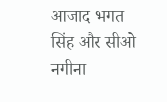आजाद भगत सिंह और सीओ नगीना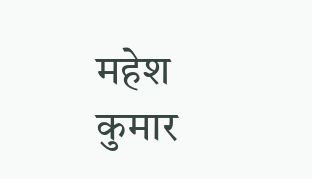महेश कुमार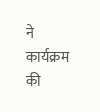ने कार्यक्रम की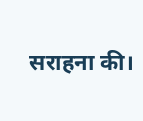सराहना की।